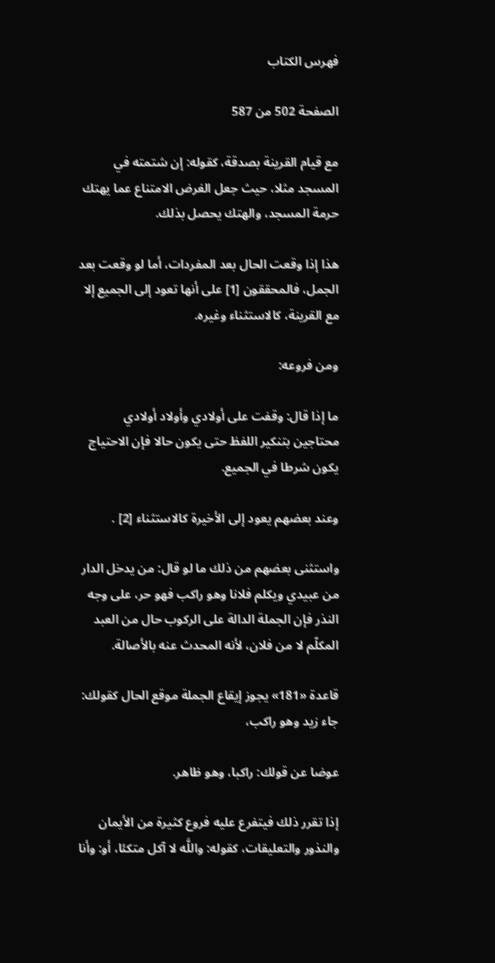فهرس الكتاب

الصفحة 502 من 587

مع قيام القرينة بصدقة، كقوله: إن شتمته في المسجد مثلا، حيث جعل الغرض الامتناع عما يهتك حرمة المسجد، والهتك يحصل بذلك.

هذا إذا وقعت الحال بعد المفردات، أما لو وقعت بعد الجمل، فالمحققون [1] على أنها تعود إلى الجميع إلا مع القرينة، كالاستثناء وغيره.

ومن فروعه:

ما إذا قال: وقفت على أولادي وأولاد أولادي محتاجين بتنكير اللفظ حتى يكون حالا فإن الاحتياج يكون شرطا في الجميع.

وعند بعضهم يعود إلى الأخيرة كالاستثناء [2] .

واستثنى بعضهم من ذلك ما لو قال: من يدخل الدار من عبيدي ويكلم فلانا وهو راكب فهو حر، على وجه النذر فإن الجملة الدالة على الركوب حال من العبد المكلّم لا من فلان، لأنه المحدث عنه بالأصالة.

قاعدة «181» يجوز إيقاع الجملة موقع الحال كقولك: جاء زيد وهو راكب،

عوضا عن قولك: راكبا، وهو ظاهر.

إذا تقرر ذلك فيتفرع عليه فروع كثيرة من الأيمان والنذور والتعليقات، كقوله: واللَّه لا آكل متكئا، أو: وأنا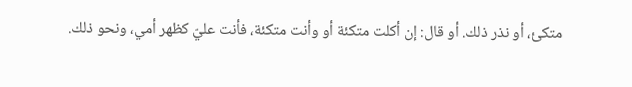متكئ، أو نذر ذلك. أو قال: إن أكلت متكئة أو وأنت متكئة، فأنت عليّ كظهر أمي، ونحو ذلك.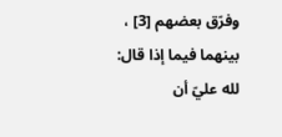وفرّق بعضهم [3] ، بينهما فيما إذا قال: لله عليّ أن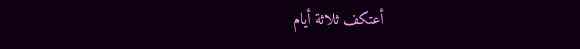أعتكف ثلاثة أيام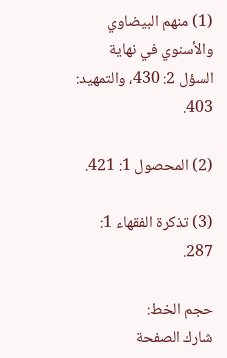(1) منهم البيضاوي والأسنوي في نهاية السؤل 2: 430، والتمهيد: 403.

(2) المحصول 1: 421.

(3) تذكرة الفقهاء 1: 287.

حجم الخط:
شارك الصفحة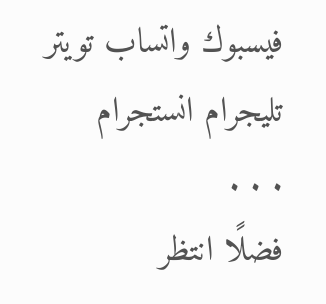فيسبوك واتساب تويتر تليجرام انستجرام
. . .
فضلًا انتظر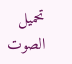تحميل الصوت